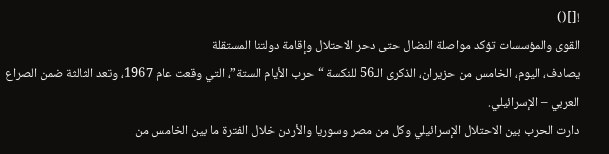![]()
القوى والمؤسسات تؤكد مواصلة النضال حتى دحر الاحتلال وإقامة دولتنا المستقلة
يصادف، اليوم، الخامس من حزيران، الذكرى الـ56 للنكسة “حرب الأيام الستة”، التي وقعت عام 1967، وتعد الثالثة ضمن الصراع العربي – الإسرائيلي.
دارت الحرب بين الاحتلال الإسرائيلي وكل من مصر وسوريا والأردن خلال الفترة ما بين الخامس من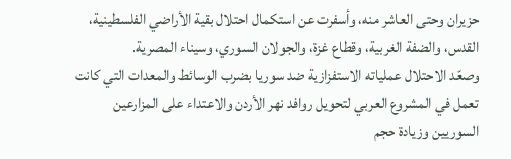حزيران وحتى العاشر منه، وأسفرت عن استكمال احتلال بقية الأراضي الفلسطينية، القدس، والضفة الغربية، وقطاع غزة، والجولان السوري، وسيناء المصرية.
وصعّد الاحتلال عملياته الاستفزازية ضد سوريا بضرب الوسائط والمعدات التي كانت تعمل في المشروع العربي لتحويل روافد نهر الأردن والاعتداء على المزارعين السوريين وزيادة حجم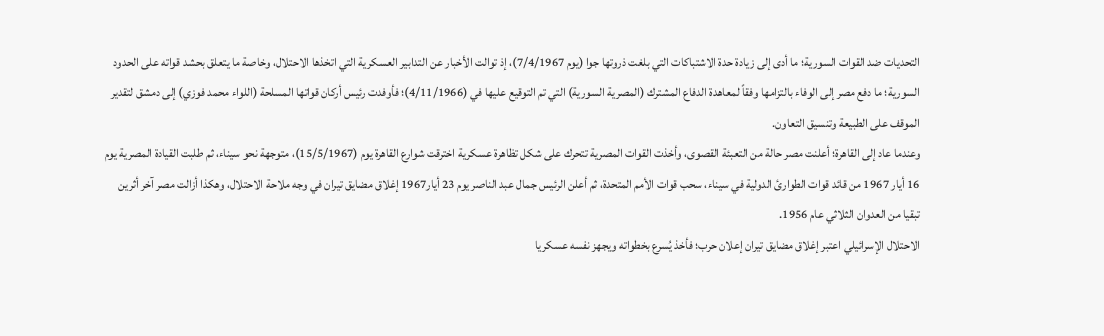التحديات ضد القوات السورية؛ ما أدى إلى زيادة حدة الاشتباكات التي بلغت ذروتها جوا (يوم 7/4/1967)، إذ توالت الأخبار عن التدابير العسكرية التي اتخذها الاحتلال، وخاصة ما يتعلق بحشد قواته على الحدود السورية؛ ما دفع مصر إلى الوفاء بالتزامها وفقاً لمعاهدة الدفاع المشترك (المصرية السورية) التي تم التوقيع عليها في (4/11/1966)؛ فأوفدت رئيس أركان قواتها المسلحة (اللواء محمد فوزي) إلى دمشق لتقدير الموقف على الطبيعة وتنسيق التعاون.
وعندما عاد إلى القاهرة؛ أعلنت مصر حالة من التعبئة القصوى، وأخذت القوات المصرية تتحرك على شكل تظاهرة عسكرية اخترقت شوارع القاهرة يوم (15/5/1967)، متوجهة نحو سيناء، ثم طلبت القيادة المصرية يوم 16 أيار 1967 من قائد قوات الطوارئ الدولية في سيناء، سحب قوات الأمم المتحدة، ثم أعلن الرئيس جمال عبد الناصر يوم 23 أيار1967 إغلاق مضايق تيران في وجه ملاحة الاحتلال، وهكذا أزالت مصر آخر أثرين تبقيا من العدوان الثلاثي عام 1956.
الاحتلال الإسرائيلي اعتبر إغلاق مضايق تيران إعلان حرب؛ فأخذ يُسرع بخطواته ويجهز نفسه عسكريا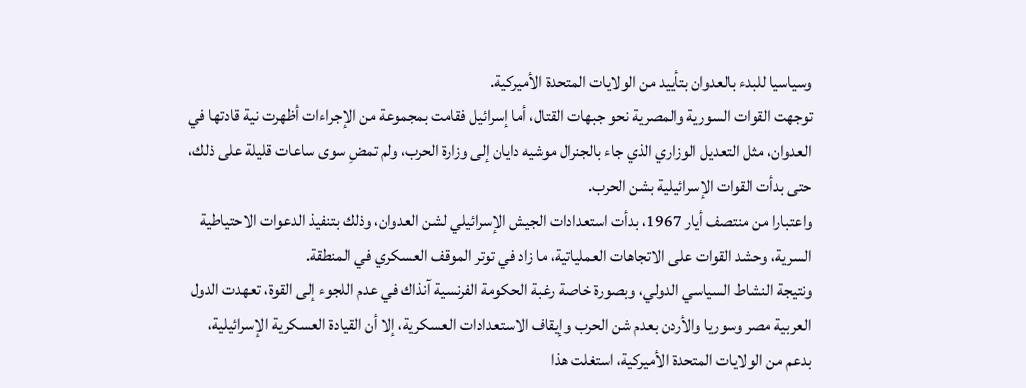وسياسيا للبدء بالعدوان بتأييد من الولايات المتحدة الأميركية.
توجهت القوات السورية والمصرية نحو جبهات القتال، أما إسرائيل فقامت بمجموعة من الإجراءات أظهرت نية قادتها في العدوان، مثل التعديل الوزاري الذي جاء بالجنرال موشيه دايان إلى وزارة الحرب، ولم تمضِ سوى ساعات قليلة على ذلك، حتى بدأت القوات الإسرائيلية بشن الحرب.
واعتبارا من منتصف أيار 1967، بدأت استعدادات الجيش الإسرائيلي لشن العدوان، وذلك بتنفيذ الدعوات الاحتياطية السرية، وحشد القوات على الاتجاهات العملياتية، ما زاد في توتر الموقف العسكري في المنطقة.
ونتيجة النشاط السياسي الدولي، وبصورة خاصة رغبة الحكومة الفرنسية آنذاك في عدم اللجوء إلى القوة، تعهدت الدول العربية مصر وسوريا والأردن بعدم شن الحرب وإيقاف الاستعدادات العسكرية، إلا أن القيادة العسكرية الإسرائيلية، بدعم من الولايات المتحدة الأميركية، استغلت هذا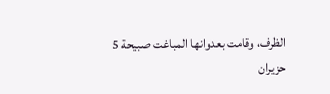الظرف، وقامت بعدوانها المباغت صبيحة 5 حزيران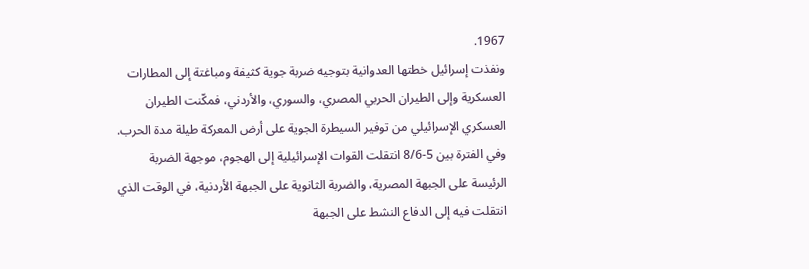1967.
ونفذت إسرائيل خطتها العدوانية بتوجيه ضربة جوية كثيفة ومباغتة إلى المطارات العسكرية وإلى الطيران الحربي المصري، والسوري، والأردني، فمكّنت الطيران العسكري الإسرائيلي من توفير السيطرة الجوية على أرض المعركة طيلة مدة الحرب.
وفي الفترة بين 5-8/6 انتقلت القوات الإسرائيلية إلى الهجوم، موجهة الضربة الرئيسة على الجبهة المصرية، والضربة الثانوية على الجبهة الأردنية، في الوقت الذي انتقلت فيه إلى الدفاع النشط على الجبهة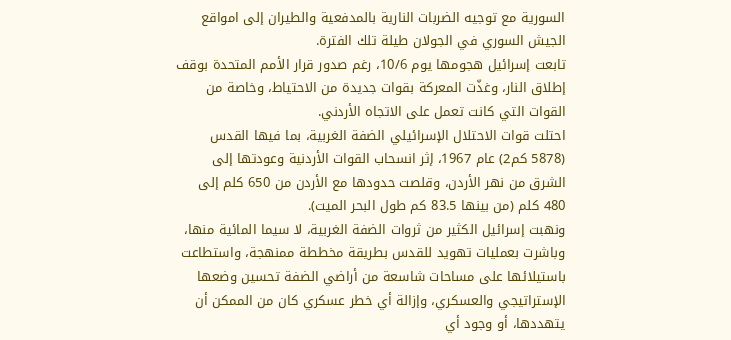السورية مع توجيه الضربات النارية بالمدفعية والطيران إلى امواقع الجيش السوري في الجولان طيلة تلك الفترة.
تابعت إسرائيل هجومها يوم 10/6، رغم صدور قرار الأمم المتحدة بوقف إطلاق النار، وغذّت المعركة بقوات جديدة من الاحتياط، وخاصة من القوات التي كانت تعمل على الاتجاه الأردني.
احتلت قوات الاحتلال الإسرائيلي الضفة الغربية، بما فيها القدس (5878 كم2) عام 1967، إثر انسحاب القوات الأردنية وعودتها إلى الشرق من نهر الأردن، وقلصت حدودها مع الأردن من 650 كلم إلى 480 كلم (من بينها 83.5 كم طول البحر الميت).
ونهبت إسرائيل الكثير من ثروات الضفة الغربية، لا سيما المائية منها، وباشرت بعمليات تهويد للقدس بطريقة مخططة ممنهجة، واستطاعت باستيلائها على مساحات شاسعة من أراضي الضفة تحسين وضعها الإستراتيجي والعسكري، وإزالة أي خطر عسكري كان من الممكن أن يتهددها، أو وجود أي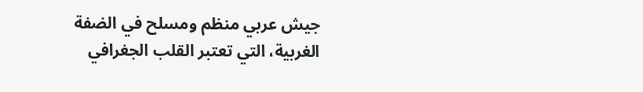جيش عربي منظم ومسلح في الضفة الغربية، التي تعتبر القلب الجغرافي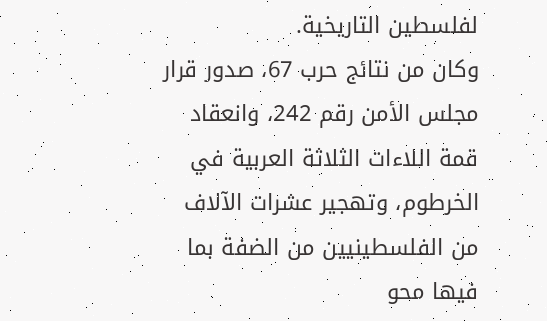لفلسطين التاريخية.
وكان من نتائج حرب 67، صدور قرار مجلس الأمن رقم 242، وانعقاد قمة اللاءات الثلاثة العربية في الخرطوم، وتهجير عشرات الآلاف من الفلسطينيين من الضفة بما فيها محو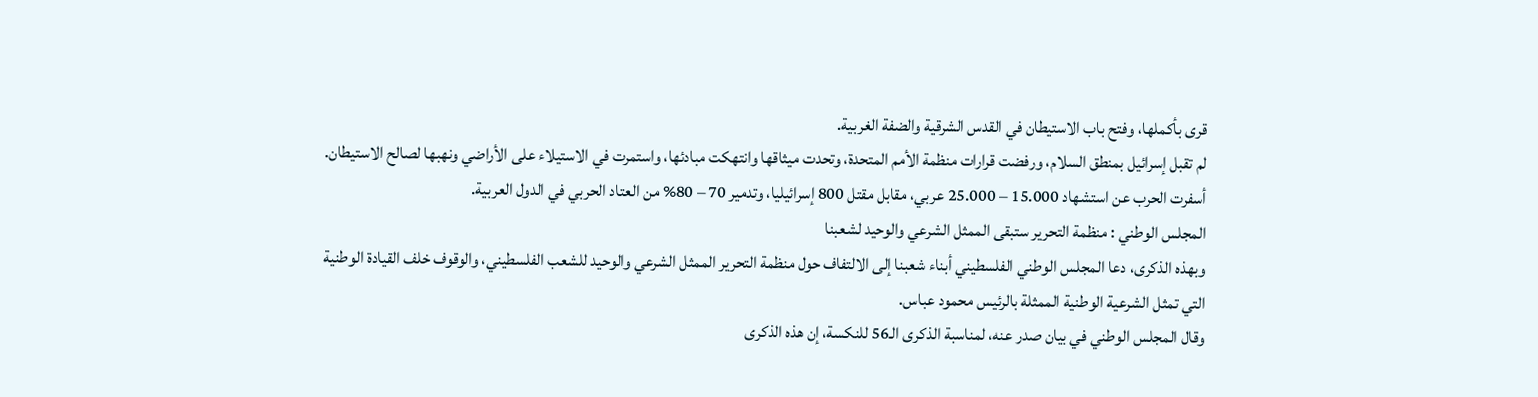قرى بأكملها، وفتح باب الاستيطان في القدس الشرقية والضفة الغربية.
لم تقبل إسرائيل بمنطق السلام، ورفضت قرارات منظمة الأمم المتحدة، وتحدت ميثاقها وانتهكت مبادئها، واستمرت في الاستيلاء على الأراضي ونهبها لصالح الاستيطان.
أسفرت الحرب عن استشهاد 15.000 – 25.000 عربي، مقابل مقتل 800 إسرائيليا، وتدمير 70 – 80% من العتاد الحربي في الدول العربية.
المجلس الوطني : منظمة التحرير ستبقى الممثل الشرعي والوحيد لشعبنا
وبهذه الذكرى، دعا المجلس الوطني الفلسطيني أبناء شعبنا إلى الالتفاف حول منظمة التحرير الممثل الشرعي والوحيد للشعب الفلسطيني، والوقوف خلف القيادة الوطنية التي تمثل الشرعية الوطنية الممثلة بالرئيس محمود عباس.
وقال المجلس الوطني في بيان صدر عنه، لمناسبة الذكرى الـ56 للنكسة، إن هذه الذكرى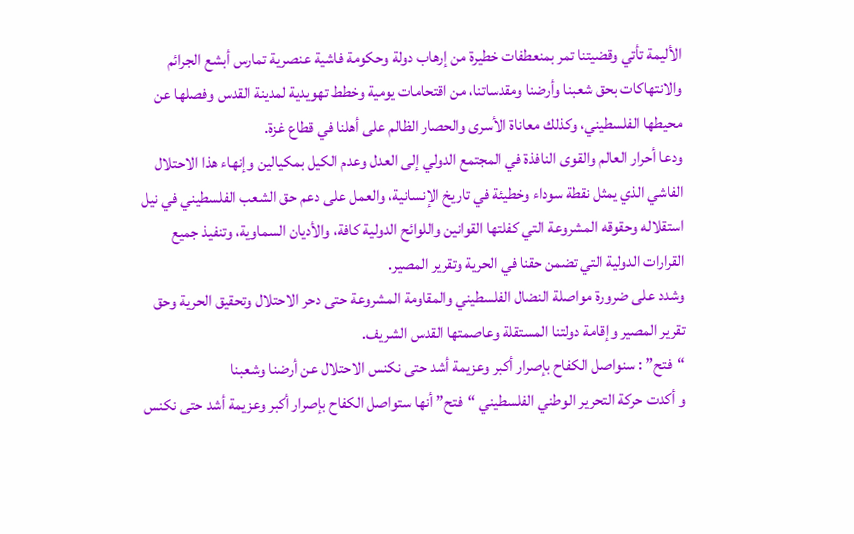الأليمة تأتي وقضيتنا تمر بمنعطفات خطيرة من إرهاب دولة وحكومة فاشية عنصرية تمارس أبشع الجرائم والانتهاكات بحق شعبنا وأرضنا ومقدساتنا، من اقتحامات يومية وخطط تهويدية لمدينة القدس وفصلها عن محيطها الفلسطيني، وكذلك معاناة الأسرى والحصار الظالم على أهلنا في قطاع غزة.
ودعا أحرار العالم والقوى النافذة في المجتمع الدولي إلى العدل وعدم الكيل بمكيالين وإنهاء هذا الاحتلال الفاشي الذي يمثل نقطة سوداء وخطيئة في تاريخ الإنسانية، والعمل على دعم حق الشعب الفلسطيني في نيل استقلاله وحقوقه المشروعة التي كفلتها القوانين واللوائح الدولية كافة، والأديان السماوية، وتنفيذ جميع القرارات الدولية التي تضمن حقنا في الحرية وتقرير المصير.
وشدد على ضرورة مواصلة النضال الفلسطيني والمقاومة المشروعة حتى دحر الاحتلال وتحقيق الحرية وحق تقرير المصير وإقامة دولتنا المستقلة وعاصمتها القدس الشريف.
“فتح” : سنواصل الكفاح بإصرار أكبر وعزيمة أشد حتى نكنس الاحتلال عن أرضنا وشعبنا
و أكدت حركة التحرير الوطني الفلسطيني “فتح” أنها ستواصل الكفاح بإصرار أكبر وعزيمة أشد حتى نكنس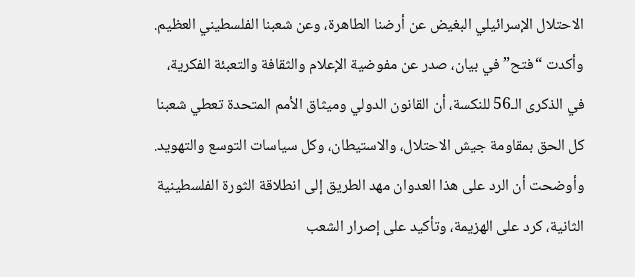الاحتلال الإسرائيلي البغيض عن أرضنا الطاهرة، وعن شعبنا الفلسطيني العظيم.
وأكدت “فتح” في بيان، صدر عن مفوضية الإعلام والثقافة والتعبئة الفكرية، في الذكرى الـ56 للنكسة، أن القانون الدولي وميثاق الأمم المتحدة تعطي شعبنا كل الحق بمقاومة جيش الاحتلال، والاستيطان، وكل سياسات التوسع والتهويد.
وأوضحت أن الرد على هذا العدوان مهد الطريق إلى انطلاقة الثورة الفلسطينية الثانية، كرد على الهزيمة، وتأكيد على إصرار الشعب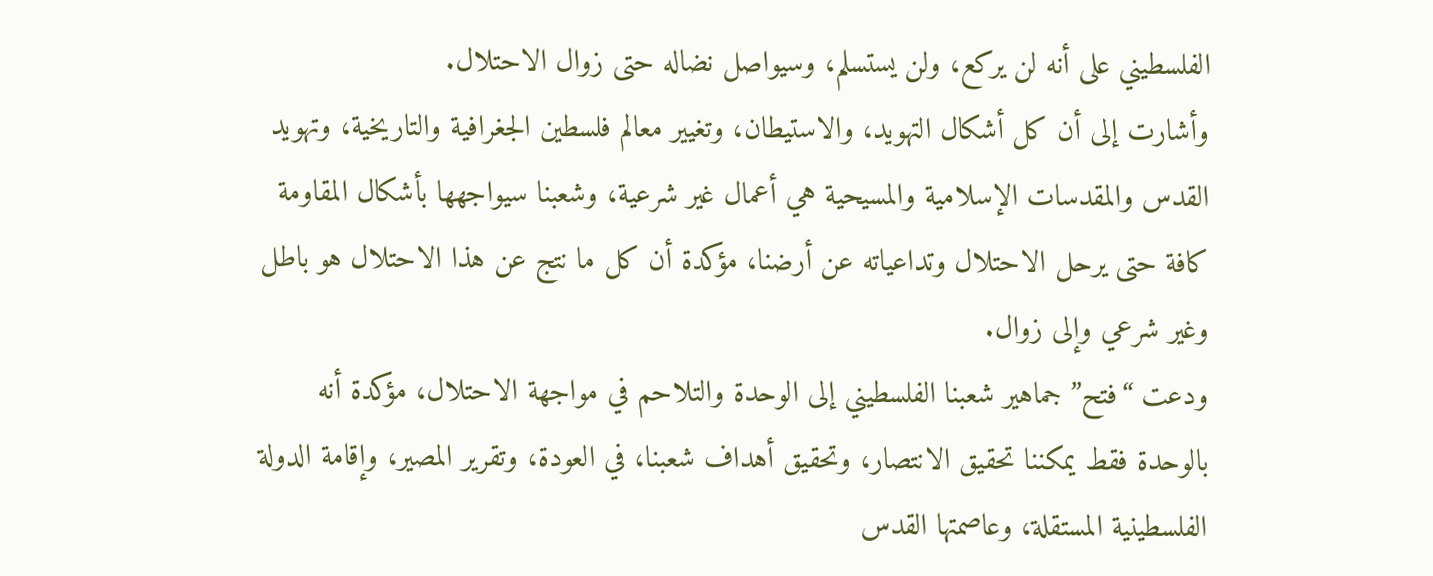الفلسطيني على أنه لن يركع، ولن يستسلم، وسيواصل نضاله حتى زوال الاحتلال.
وأشارت إلى أن كل أشكال التهويد، والاستيطان، وتغيير معالم فلسطين الجغرافية والتاريخية، وتهويد القدس والمقدسات الإسلامية والمسيحية هي أعمال غير شرعية، وشعبنا سيواجهها بأشكال المقاومة كافة حتى يرحل الاحتلال وتداعياته عن أرضنا، مؤكدة أن كل ما نتج عن هذا الاحتلال هو باطل وغير شرعي وإلى زوال.
ودعت “فتح” جماهير شعبنا الفلسطيني إلى الوحدة والتلاحم في مواجهة الاحتلال، مؤكدة أنه بالوحدة فقط يمكننا تحقيق الانتصار، وتحقيق أهداف شعبنا، في العودة، وتقرير المصير، وإقامة الدولة الفلسطينية المستقلة، وعاصمتها القدس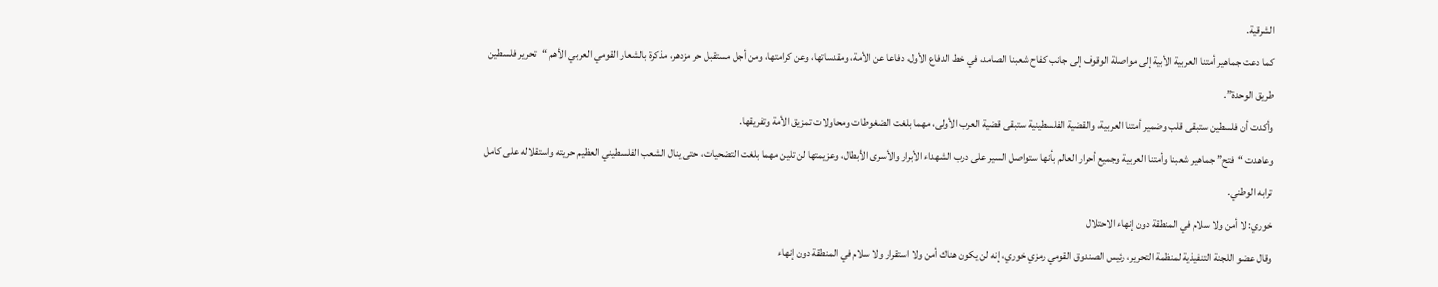الشرقية.
كما دعت جماهير أمتنا العربية الأبية إلى مواصلة الوقوف إلى جانب كفاح شعبنا الصامد، في خط الدفاع الأول، دفاعا عن الأمة، ومقدساتها، وعن كرامتها، ومن أجل مستقبل حر مزدهر، مذكرة بالشعار القومي العربي الأهم “تحرير فلسطين طريق الوحدة”.
وأكدت أن فلسطين ستبقى قلب وضمير أمتنا العربية، والقضية الفلسطينية ستبقى قضية العرب الأولى، مهما بلغت الضغوطات ومحاولات تمزيق الأمة وتفريقها.
وعاهدت “فتح” جماهير شعبنا وأمتنا العربية وجميع أحرار العالم بأنها ستواصل السير على درب الشهداء الأبرار والأسرى الأبطال، وعزيمتها لن تلين مهما بلغت التضحيات، حتى ينال الشعب الفلسطيني العظيم حريته واستقلاله على كامل ترابه الوطني.
خوري: لا أمن ولا سلام في المنطقة دون إنهاء الاحتلال
وقال عضو اللجنة التنفيذية لمنظمة التحرير، رئيس الصندوق القومي رمزي خوري، إنه لن يكون هناك أمن ولا استقرار ولا سلام في المنطقة دون إنهاء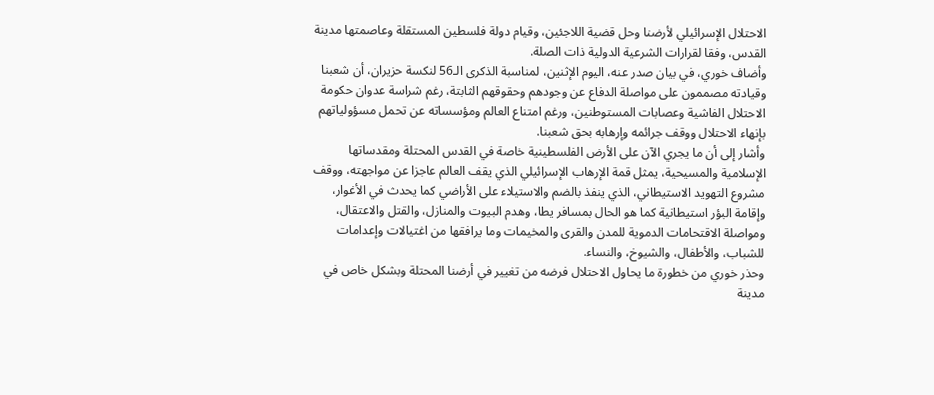الاحتلال الإسرائيلي لأرضنا وحل قضية اللاجئين، وقيام دولة فلسطين المستقلة وعاصمتها مدينة القدس، وفقا لقرارات الشرعية الدولية ذات الصلة.
وأضاف خوري، في بيان صدر عنه، اليوم الإثنين، لمناسبة الذكرى الـ56 لنكسة حزيران، أن شعبنا وقيادته مصممون على مواصلة الدفاع عن وجودهم وحقوقهم الثابتة، رغم شراسة عدوان حكومة الاحتلال الفاشية وعصابات المستوطنين، ورغم امتناع العالم ومؤسساته عن تحمل مسؤولياتهم بإنهاء الاحتلال ووقف جرائمه وإرهابه بحق شعبنا.
وأشار إلى أن ما يجري الآن على الأرض الفلسطينية خاصة في القدس المحتلة ومقدساتها الإسلامية والمسيحية، يمثل قمة الإرهاب الإسرائيلي الذي يقف العالم عاجزا عن مواجهته، ووقف مشروع التهويد الاستيطاني، الذي ينفذ بالضم والاستيلاء على الأراضي كما يحدث في الأغوار، وإقامة البؤر استيطانية كما هو الحال بمسافر يطا، وهدم البيوت والمنازل، والقتل والاعتقال، ومواصلة الاقتحامات الدموية للمدن والقرى والمخيمات وما يرافقها من اغتيالات وإعدامات للشباب، والأطفال، والشيوخ، والنساء.
وحذر خوري من خطورة ما يحاول الاحتلال فرضه من تغيير في أرضنا المحتلة وبشكل خاص في مدينة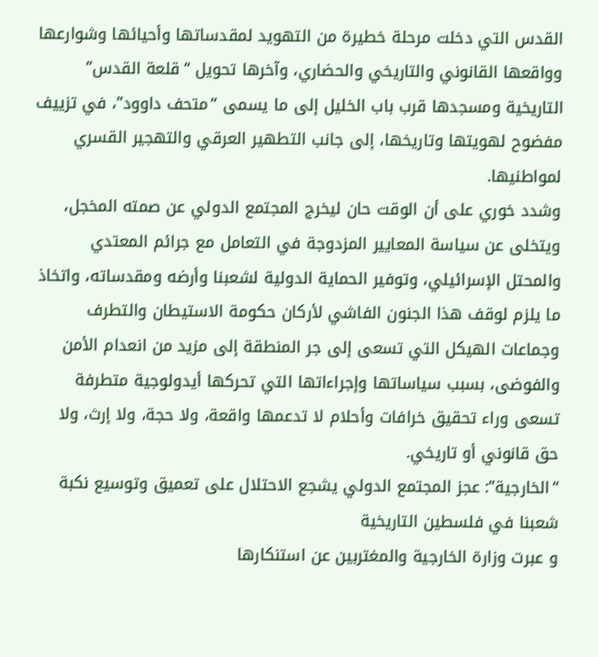القدس التي دخلت مرحلة خطيرة من التهويد لمقدساتها وأحيائها وشوارعها وواقعها القانوني والتاريخي والحضاري، وآخرها تحويل “قلعة القدس” التاريخية ومسجدها قرب باب الخليل إلى ما يسمى “متحف داوود”، في تزييف مفضوح لهويتها وتاريخها، إلى جانب التطهير العرقي والتهجير القسري لمواطنيها.
وشدد خوري على أن الوقت حان ليخرج المجتمع الدولي عن صمته المخجل، ويتخلى عن سياسة المعايير المزدوجة في التعامل مع جرائم المعتدي والمحتل الإسرائيلي، وتوفير الحماية الدولية لشعبنا وأرضه ومقدساته، واتخاذ ما يلزم لوقف هذا الجنون الفاشي لأركان حكومة الاستيطان والتطرف وجماعات الهيكل التي تسعى إلى جر المنطقة إلى مزيد من انعدام الأمن والفوضى، بسبب سياساتها وإجراءاتها التي تحركها أيدولوجية متطرفة تسعى وراء تحقيق خرافات وأحلام لا تدعمها واقعة، ولا حجة، ولا إرث، ولا حق قانوني أو تاريخي.
“الخارجية”: عجز المجتمع الدولي يشجع الاحتلال على تعميق وتوسيع نكبة شعبنا في فلسطين التاريخية
و عبرت وزارة الخارجية والمغتربين عن استنكارها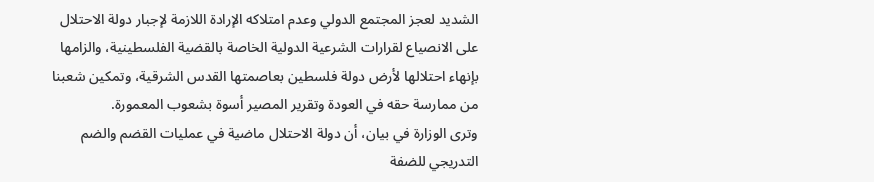الشديد لعجز المجتمع الدولي وعدم امتلاكه الإرادة اللازمة لإجبار دولة الاحتلال على الانصياع لقرارات الشرعية الدولية الخاصة بالقضية الفلسطينية، والزامها بإنهاء احتلالها لأرض دولة فلسطين بعاصمتها القدس الشرقية، وتمكين شعبنا من ممارسة حقه في العودة وتقرير المصير أسوة بشعوب المعمورة.
وترى الوزارة في بيان، أن دولة الاحتلال ماضية في عمليات القضم والضم التدريجي للضفة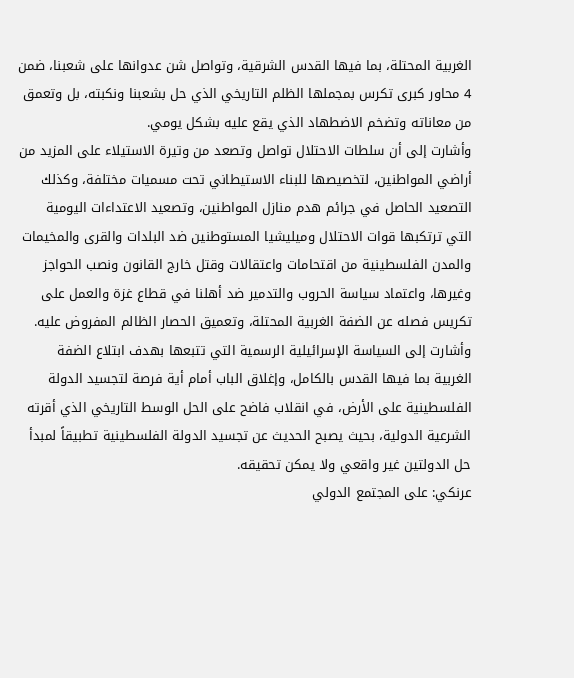الغربية المحتلة، بما فيها القدس الشرقية، وتواصل شن عدوانها على شعبنا، ضمن 4 محاور كبرى تكرس بمجملها الظلم التاريخي الذي حل بشعبنا ونكبته، بل وتعمق من معاناته وتضخم الاضطهاد الذي يقع عليه بشكل يومي.
وأشارت إلى أن سلطات الاحتلال تواصل وتصعد من وتيرة الاستيلاء على المزيد من أراضي المواطنين، لتخصيصها للبناء الاستيطاني تحت مسميات مختلفة، وكذلك التصعيد الحاصل في جرائم هدم منازل المواطنين، وتصعيد الاعتداءات اليومية التي ترتكبها قوات الاحتلال وميليشيا المستوطنين ضد البلدات والقرى والمخيمات والمدن الفلسطينية من اقتحامات واعتقالات وقتل خارج القانون ونصب الحواجز وغيرها، واعتماد سياسة الحروب والتدمير ضد أهلنا في قطاع غزة والعمل على تكريس فصله عن الضفة الغربية المحتلة، وتعميق الحصار الظالم المفروض عليه.
وأشارت إلى السياسة الإسرائيلية الرسمية التي تتبعها بهدف ابتلاع الضفة الغربية بما فيها القدس بالكامل، وإغلاق الباب أمام أية فرصة لتجسيد الدولة الفلسطينية على الأرض، في انقلاب فاضح على الحل الوسط التاريخي الذي أقرته الشرعية الدولية، بحيث يصبح الحديث عن تجسيد الدولة الفلسطينية تطبيقاً لمبدأ حل الدولتين غير واقعي ولا يمكن تحقيقه.
عرنكي: على المجتمع الدولي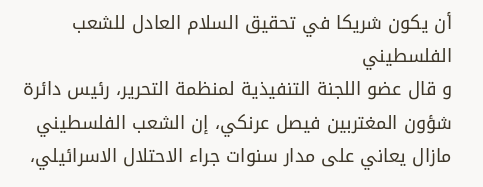أن يكون شريكا في تحقيق السلام العادل للشعب الفلسطيني
و قال عضو اللجنة التنفيذية لمنظمة التحرير، رئيس دائرة شؤون المغتربين فيصل عرنكي، إن الشعب الفلسطيني مازال يعاني على مدار سنوات جراء الاحتلال الاسرائيلي،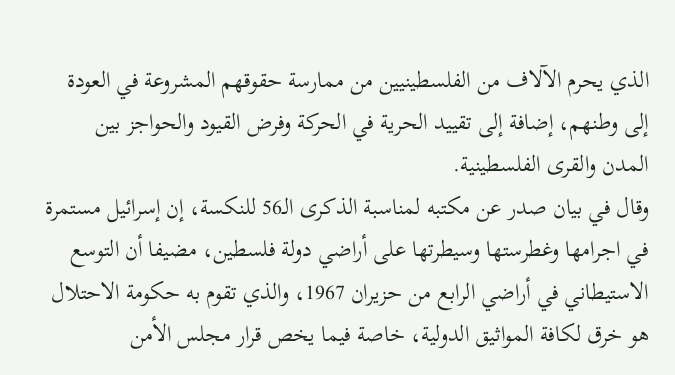الذي يحرم الآلاف من الفلسطينيين من ممارسة حقوقهم المشروعة في العودة إلى وطنهم، إضافة إلى تقييد الحرية في الحركة وفرض القيود والحواجز بين المدن والقرى الفلسطينية.
وقال في بيان صدر عن مكتبه لمناسبة الذكرى الـ56 للنكسة، إن إسرائيل مستمرة في اجرامها وغطرستها وسيطرتها على أراضي دولة فلسطين، مضيفا أن التوسع الاستيطاني في أراضي الرابع من حزيران 1967، والذي تقوم به حكومة الاحتلال هو خرق لكافة المواثيق الدولية، خاصة فيما يخص قرار مجلس الأمن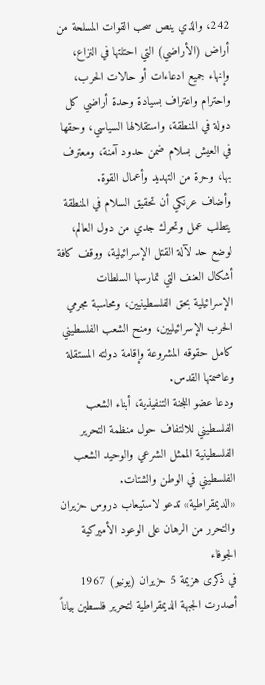242، والذي ينص سحب القوات المسلحة من أراض (الأراضي) التي احتلتها في النزاع، وإنهاء جميع ادعاءات أو حالات الحرب، واحترام واعتراف بسيادة وحدة أراضي كل دولة في المنطقة، واستقلالها السياسي، وحقها في العيش بسلام ضمن حدود آمنة، ومعترف بها، وحرة من التهديد وأعمال القوة.
وأضاف عرنكي أن تحقيق السلام في المنطقة يتطلب عمل وتحرك جدي من دول العالم، لوضع حد لآلة القتل الإسرائيلية، ووقف كافة أشكال العنف التي تمارسها السلطات الإسرائيلية بحق الفلسطينيين، ومحاسبة مجرمي الحرب الإسرائيليين، ومنح الشعب الفلسطيني كامل حقوقه المشروعة وإقامة دولته المستقلة وعاصمتها القدس.
ودعا عضو اللجنة التنفيذية، أبناء الشعب الفلسطيني للالتفاف حول منظمة التحرير الفلسطينية الممثل الشرعي والوحيد الشعب الفلسطيني في الوطن والشتات.
«الديمقراطية» تدعو لاستيعاب دروس حزيران والتحرر من الرهان على الوعود الأميركية الجوفاء
في ذكرى هزيمة 5 حزيران (يونيو) 1967 أصدرت الجبهة الديمقراطية لتحرير فلسطين بياناً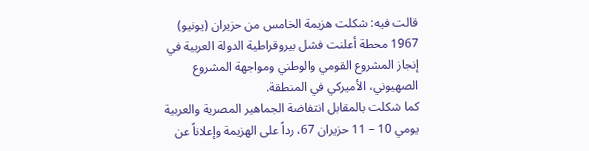قالت فيه: شكلت هزيمة الخامس من حزيران (يونيو) 1967 محطة أعلنت فشل بيروقراطية الدولة العربية في إنجاز المشروع القومي والوطني ومواجهة المشروع الصهيوني، الأميركي في المنطقة.
كما شكلت بالمقابل انتفاضة الجماهير المصرية والعربية يومي 10 – 11 حزيران 67، رداً على الهزيمة وإعلاناً عن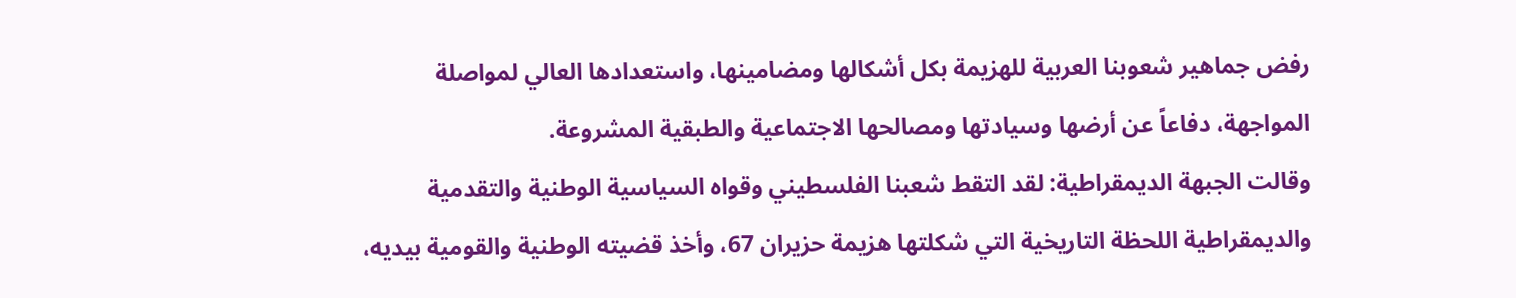رفض جماهير شعوبنا العربية للهزيمة بكل أشكالها ومضامينها، واستعدادها العالي لمواصلة المواجهة، دفاعاً عن أرضها وسيادتها ومصالحها الاجتماعية والطبقية المشروعة.
وقالت الجبهة الديمقراطية: لقد التقط شعبنا الفلسطيني وقواه السياسية الوطنية والتقدمية والديمقراطية اللحظة التاريخية التي شكلتها هزيمة حزيران 67، وأخذ قضيته الوطنية والقومية بيديه،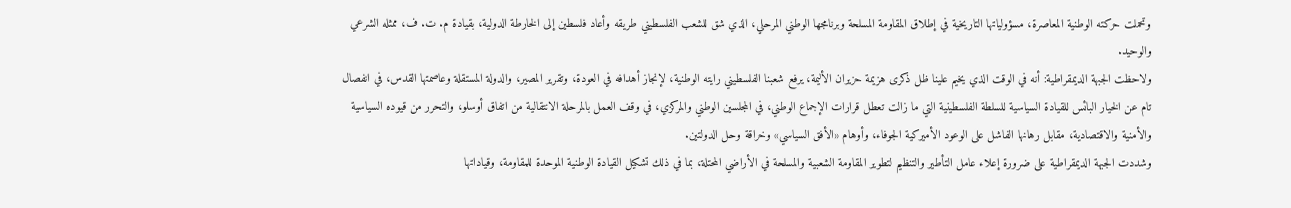وتحملت حركته الوطنية المعاصرة، مسؤولياتها التاريخية في إطلاق المقاومة المسلحة وبرنامجها الوطني المرحلي، الذي شق للشعب الفلسطيني طريقه وأعاد فلسطين إلى الخارطة الدولية، بقيادة م. ت. ف، ممثله الشرعي والوحيد.
ولاحظت الجبهة الديمقراطية: أنه في الوقت الذي يخيم علينا ظل ذكرى هزيمة حزيران الأليمة، يرفع شعبنا الفلسطيني رايته الوطنية، لإنجاز أهدافه في العودة، وتقرير المصير، والدولة المستقلة وعاصمتها القدس، في انفصال تام عن الخيار البائس للقيادة السياسية للسلطة الفلسطينية التي ما زالت تعطل قرارات الإجماع الوطني، في المجلسين الوطني والمركزي، في وقف العمل بالمرحلة الانتقالية من اتفاق أوسلو، والتحرر من قيوده السياسية والأمنية والاقتصادية، مقابل رهانها الفاشل على الوعود الأميركية الجوفاء، وأوهام «الأفق السياسي» وخراقة وحل الدولتين.
وشددت الجبهة الديمقراطية على ضرورة إعلاء عامل التأطير والتنظيم لتطوير المقاومة الشعبية والمسلحة في الأراضي المحتلة، بما في ذلك تشكيل القيادة الوطنية الموحدة للمقاومة، وقياداتها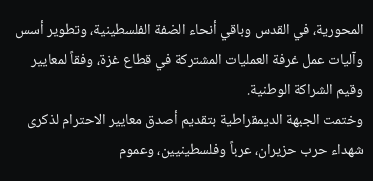المحورية، في القدس وباقي أنحاء الضفة الفلسطينية، وتطوير أسس وآليات عمل غرفة العمليات المشتركة في قطاع غزة، وفقاً لمعايير وقيم الشراكة الوطنية.
وختمت الجبهة الديمقراطية بتقديم أصدق معايير الاحترام لذكرى شهداء حرب حزيران، عرباً وفلسطينيين، وعموم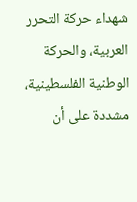شهداء حركة التحرر العربية، والحركة الوطنية الفلسطينية، مشددة على أن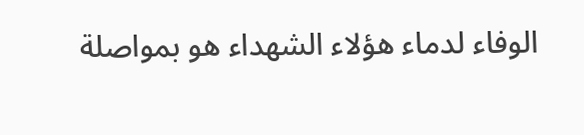الوفاء لدماء هؤلاء الشهداء هو بمواصلة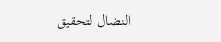النضال لتحقيق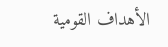الأهداف القومية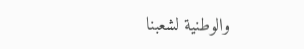والوطنية لشعبنا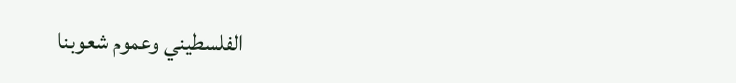الفلسطيني وعموم شعوبنا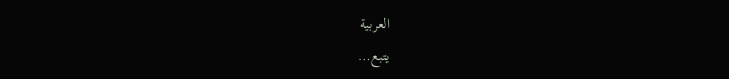العربية
يتبع…